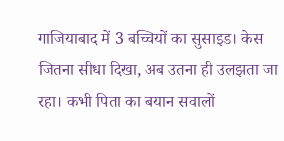गाजियाबाद में 3 बच्चियों का सुसाइड। केस जितना सीधा दिखा, अब उतना ही उलझता जा रहा। कभी पिता का बयान सवालों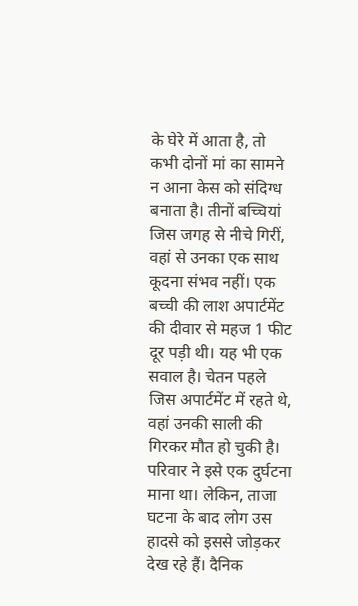के घेरे में आता है, तो कभी दोनों मां का सामने न आना केस को संदिग्ध बनाता है। तीनों बच्चियां जिस जगह से नीचे गिरीं, वहां से उनका एक साथ कूदना संभव नहीं। एक बच्ची की लाश अपार्टमेंट की दीवार से महज 1 फीट दूर पड़ी थी। यह भी एक सवाल है। चेतन पहले जिस अपार्टमेंट में रहते थे, वहां उनकी साली की गिरकर मौत हो चुकी है। परिवार ने इसे एक दुर्घटना माना था। लेकिन, ताजा घटना के बाद लोग उस हादसे को इससे जोड़कर देख रहे हैं। दैनिक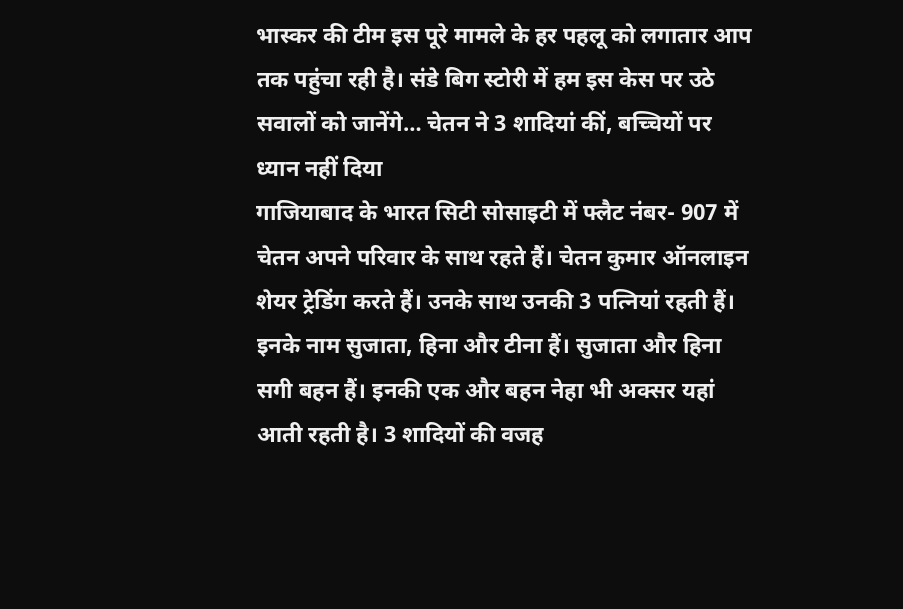भास्कर की टीम इस पूरे मामले के हर पहलू को लगातार आप तक पहुंचा रही है। संडे बिग स्टोरी में हम इस केस पर उठे सवालों को जानेंगे… चेतन ने 3 शादियां कीं, बच्चियों पर ध्यान नहीं दिया
गाजियाबाद के भारत सिटी सोसाइटी में फ्लैट नंबर- 907 में चेतन अपने परिवार के साथ रहते हैं। चेतन कुमार ऑनलाइन शेयर ट्रेडिंग करते हैं। उनके साथ उनकी 3 पत्नियां रहती हैं। इनके नाम सुजाता, हिना और टीना हैं। सुजाता और हिना सगी बहन हैं। इनकी एक और बहन नेहा भी अक्सर यहां आती रहती है। 3 शादियों की वजह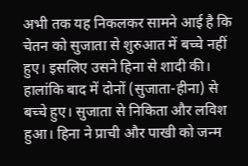अभी तक यह निकलकर सामने आई है कि चेतन को सुजाता से शुरुआत में बच्चे नहीं हुए। इसलिए उसने हिना से शादी की। हालांकि बाद में दोनों (सुजाता-हीना) से बच्चे हुए। सुजाता से निकिता और लविश हुआ। हिना ने प्राची और पाखी को जन्म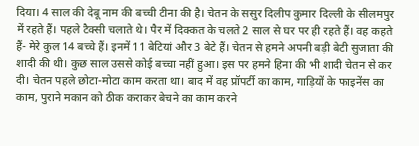दिया। 4 साल की देबू नाम की बच्ची टीना की है। चेतन के ससुर दिलीप कुमार दिल्ली के सीलमपुर में रहते हैं। पहले टैक्सी चलाते थे। पैर में दिक्कत के चलते 2 साल से घर पर ही रहते हैं। वह कहते हैं- मेरे कुल 14 बच्चे हैं। इनमें 11 बेटियां और 3 बेटे हैं। चेतन से हमने अपनी बड़ी बेटी सुजाता की शादी की थी। कुछ साल उससे कोई बच्चा नहीं हुआ। इस पर हमने हिना की भी शादी चेतन से कर दी। चेतन पहले छोटा-मोटा काम करता था। बाद में वह प्रॉपर्टी का काम, गाड़ियों के फाइनेंस का काम, पुराने मकान को ठीक कराकर बेचने का काम करने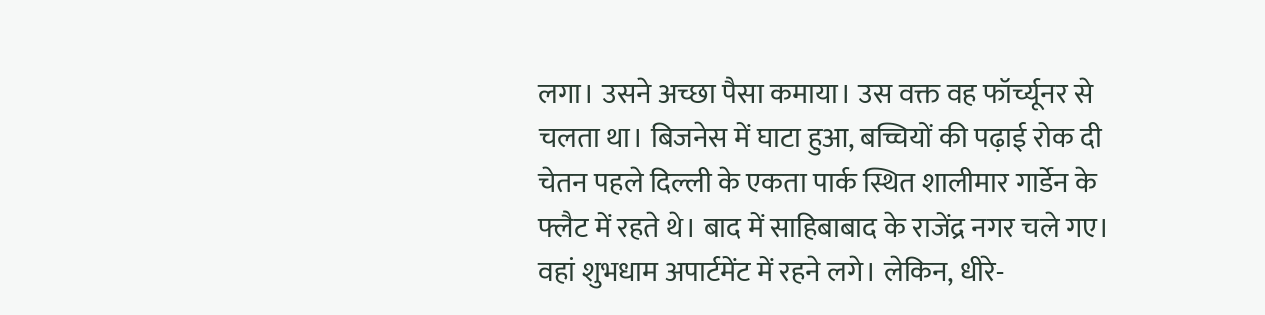लगा। उसने अच्छा पैसा कमाया। उस वक्त वह फॉर्च्यूनर से चलता था। बिजनेस में घाटा हुआ, बच्चियों की पढ़ाई रोक दी
चेतन पहले दिल्ली के एकता पार्क स्थित शालीमार गार्डेन के फ्लैट में रहते थे। बाद में साहिबाबाद के राजेंद्र नगर चले गए। वहां शुभधाम अपार्टमेंट में रहने लगे। लेकिन, धीरे-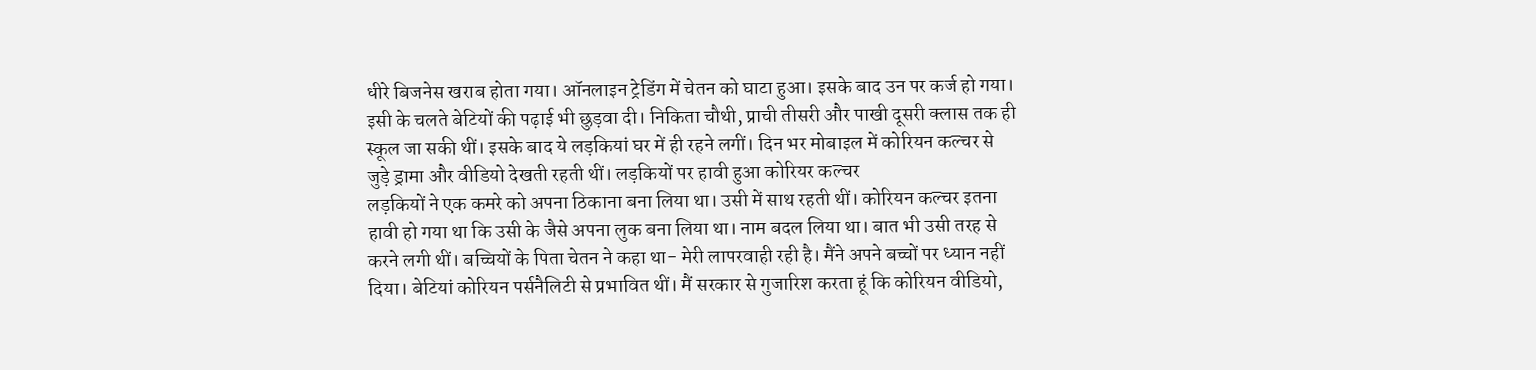धीरे बिजनेस खराब होता गया। ऑनलाइन ट्रेडिंग में चेतन को घाटा हुआ। इसके बाद उन पर कर्ज हो गया। इसी के चलते बेटियों की पढ़ाई भी छुड़वा दी। निकिता चौथी, प्राची तीसरी और पाखी दूसरी क्लास तक ही स्कूल जा सकी थीं। इसके बाद ये लड़कियां घर में ही रहने लगीं। दिन भर मोबाइल में कोरियन कल्चर से जुड़े ड्रामा और वीडियो देखती रहती थीं। लड़कियों पर हावी हुआ कोरियर कल्चर
लड़कियों ने एक कमरे को अपना ठिकाना बना लिया था। उसी में साथ रहती थीं। कोरियन कल्चर इतना हावी हो गया था कि उसी के जैसे अपना लुक बना लिया था। नाम बदल लिया था। बात भी उसी तरह से करने लगी थीं। बच्चियों के पिता चेतन ने कहा था- मेरी लापरवाही रही है। मैंने अपने बच्चों पर ध्यान नहीं दिया। बेटियां कोरियन पर्सनैलिटी से प्रभावित थीं। मैं सरकार से गुजारिश करता हूं कि कोरियन वीडियो,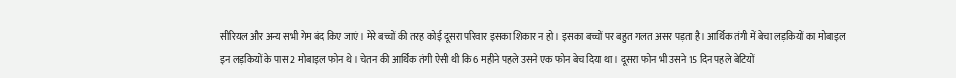सीरियल और अन्य सभी गेम बंद किए जाएं। मेरे बच्चों की तरह कोई दूसरा परिवार इसका शिकार न हो। इसका बच्चों पर बहुत गलत असर पड़ता है। आर्थिक तंगी में बेचा लड़कियों का मोबाइल
इन लड़कियों के पास 2 मोबाइल फोन थे। चेतन की आर्थिक तंगी ऐसी थी कि 6 महीने पहले उसने एक फोन बेच दिया था। दूसरा फोन भी उसने 15 दिन पहले बेटियों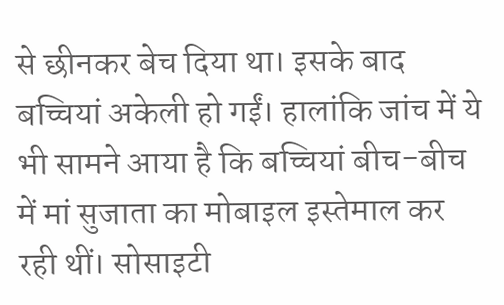से छीनकर बेच दिया था। इसके बाद बच्चियां अकेली हो गईं। हालांकि जांच में ये भी सामने आया है कि बच्चियां बीच-बीच में मां सुजाता का मोबाइल इस्तेमाल कर रही थीं। सोसाइटी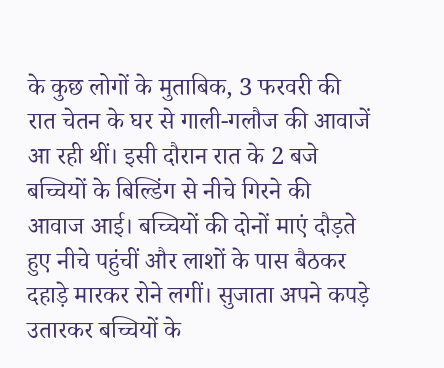के कुछ लोगों के मुताबिक, 3 फरवरी की रात चेतन के घर से गाली-गलौज की आवाजें आ रही थीं। इसी दौरान रात के 2 बजे बच्चियों के बिल्डिंग से नीचे गिरने की आवाज आई। बच्चियों की दोनों माएं दौड़ते हुए नीचे पहुंचीं और लाशों के पास बैठकर दहाड़े मारकर रोने लगीं। सुजाता अपने कपड़े उतारकर बच्चियों के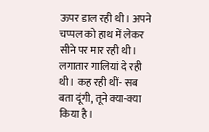ऊपर डाल रही थी। अपने चप्पल को हाथ में लेकर सीने पर मार रही थी। लगातार गालियां दे रही थी। कह रही थीं- सब बता दूंगी, तूने क्या-क्या किया है।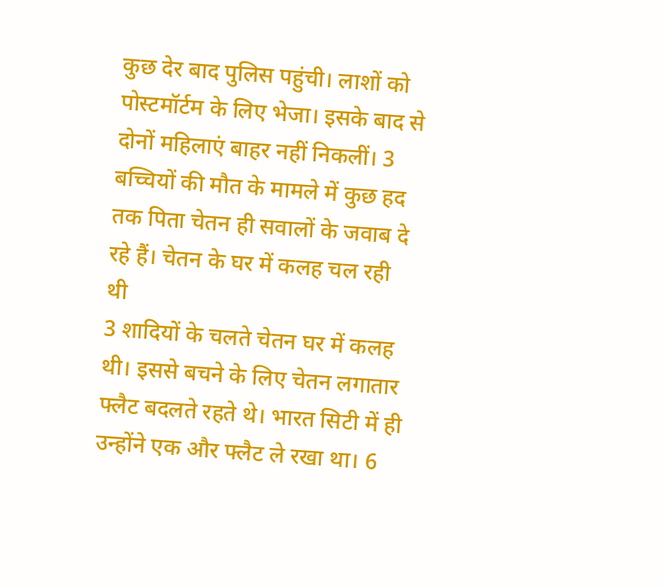कुछ देर बाद पुलिस पहुंची। लाशों को पोस्टमॉर्टम के लिए भेजा। इसके बाद से दोनों महिलाएं बाहर नहीं निकलीं। 3 बच्चियों की मौत के मामले में कुछ हद तक पिता चेतन ही सवालों के जवाब दे रहे हैं। चेतन के घर में कलह चल रही थी
3 शादियों के चलते चेतन घर में कलह थी। इससे बचने के लिए चेतन लगातार फ्लैट बदलते रहते थे। भारत सिटी में ही उन्होंने एक और फ्लैट ले रखा था। 6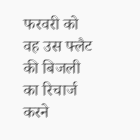फरवरी को वह उस फ्लैट की बिजली का रिचार्ज करने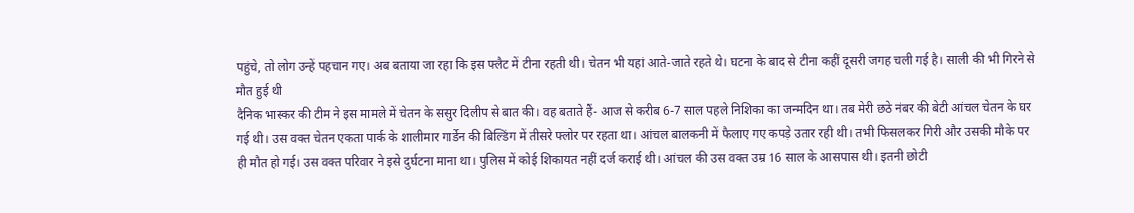पहुंचे, तो लोग उन्हें पहचान गए। अब बताया जा रहा कि इस फ्लैट में टीना रहती थी। चेतन भी यहां आते-जाते रहते थे। घटना के बाद से टीना कहीं दूसरी जगह चली गई है। साली की भी गिरने से मौत हुई थी
दैनिक भास्कर की टीम ने इस मामले में चेतन के ससुर दिलीप से बात की। वह बताते हैं- आज से करीब 6-7 साल पहले निशिका का जन्मदिन था। तब मेरी छठे नंबर की बेटी आंचल चेतन के घर गई थी। उस वक्त चेतन एकता पार्क के शालीमार गार्डेन की बिल्डिंग में तीसरे फ्लोर पर रहता था। आंचल बालकनी में फैलाए गए कपड़े उतार रही थी। तभी फिसलकर गिरी और उसकी मौके पर ही मौत हो गई। उस वक्त परिवार ने इसे दुर्घटना माना था। पुलिस में कोई शिकायत नहीं दर्ज कराई थी। आंचल की उस वक्त उम्र 16 साल के आसपास थी। इतनी छोटी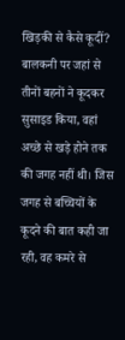खिड़की से कैसे कूदीं?
बालकनी पर जहां से तीनों बहनों ने कूदकर सुसाइड किया, वहां अच्छे से खड़े होने तक की जगह नहीं थी। जिस जगह से बच्चियों के कूदने की बात कही जा रही, वह कमरे से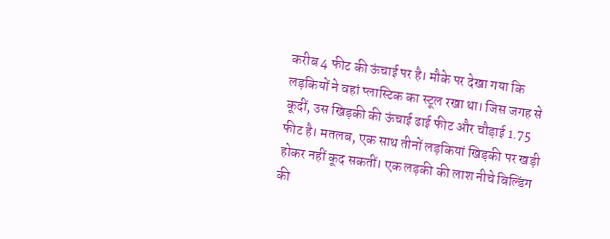करीब 4 फीट की ऊंचाई पर है। मौके पर देखा गया कि लड़कियों ने वहां प्लास्टिक का स्टूल रखा था। जिस जगह से कूदीं, उस खिड़की की ऊंचाई ढाई फीट और चौड़ाई 1.75 फीट है। मतलब, एक साथ तीनों लड़कियां खिड़की पर खड़ी होकर नहीं कूद सकतीं। एक लड़की की लाश नीचे बिल्डिंग की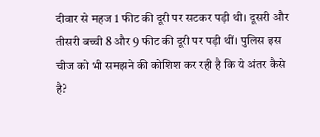दीवार से महज 1 फीट की दूरी पर सटकर पड़ी थी। दूसरी और तीसरी बच्ची 8 और 9 फीट की दूरी पर पड़ी थीं। पुलिस इस चीज को भी समझने की कोशिश कर रही है कि ये अंतर कैसे है?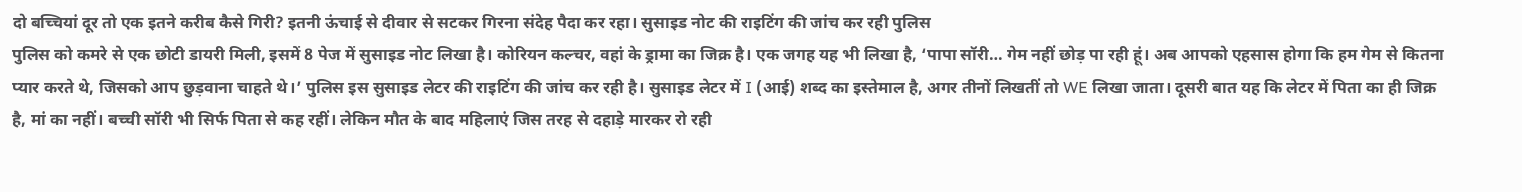दो बच्चियां दूर तो एक इतने करीब कैसे गिरी? इतनी ऊंचाई से दीवार से सटकर गिरना संदेह पैदा कर रहा। सुसाइड नोट की राइटिंग की जांच कर रही पुलिस
पुलिस को कमरे से एक छोटी डायरी मिली, इसमें 8 पेज में सुसाइड नोट लिखा है। कोरियन कल्चर, वहां के ड्रामा का जिक्र है। एक जगह यह भी लिखा है, ‘पापा सॉरी… गेम नहीं छोड़ पा रही हूं। अब आपको एहसास होगा कि हम गेम से कितना प्यार करते थे, जिसको आप छुड़वाना चाहते थे।’ पुलिस इस सुसाइड लेटर की राइटिंग की जांच कर रही है। सुसाइड लेटर में I (आई) शब्द का इस्तेमाल है, अगर तीनों लिखतीं तो WE लिखा जाता। दूसरी बात यह कि लेटर में पिता का ही जिक्र है, मां का नहीं। बच्ची सॉरी भी सिर्फ पिता से कह रहीं। लेकिन मौत के बाद महिलाएं जिस तरह से दहाड़े मारकर रो रही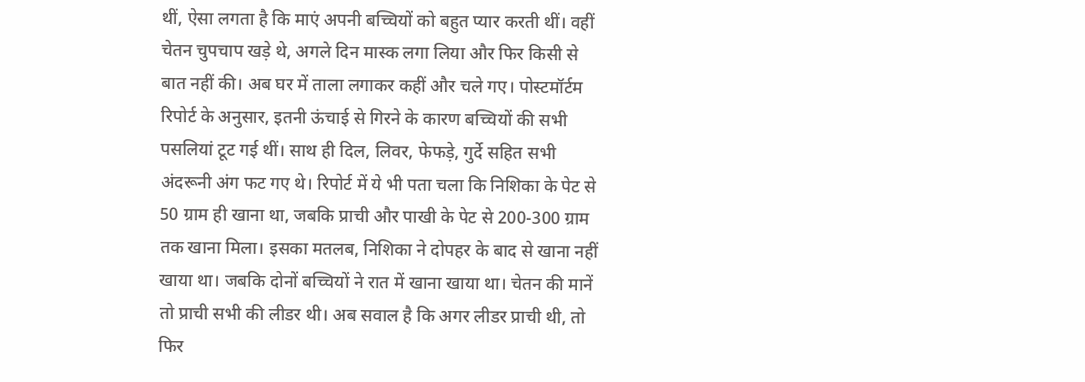थीं, ऐसा लगता है कि माएं अपनी बच्चियों को बहुत प्यार करती थीं। वहीं चेतन चुपचाप खड़े थे, अगले दिन मास्क लगा लिया और फिर किसी से बात नहीं की। अब घर में ताला लगाकर कहीं और चले गए। पोस्टमॉर्टम रिपोर्ट के अनुसार, इतनी ऊंचाई से गिरने के कारण बच्चियों की सभी पसलियां टूट गई थीं। साथ ही दिल, लिवर, फेफड़े, गुर्दे सहित सभी अंदरूनी अंग फट गए थे। रिपोर्ट में ये भी पता चला कि निशिका के पेट से 50 ग्राम ही खाना था, जबकि प्राची और पाखी के पेट से 200-300 ग्राम तक खाना मिला। इसका मतलब, निशिका ने दोपहर के बाद से खाना नहीं खाया था। जबकि दोनों बच्चियों ने रात में खाना खाया था। चेतन की मानें तो प्राची सभी की लीडर थी। अब सवाल है कि अगर लीडर प्राची थी, तो फिर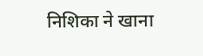निशिका ने खाना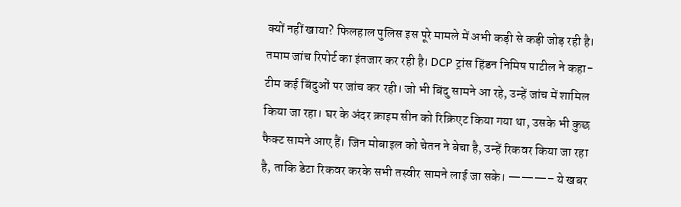क्यों नहीं खाया? फिलहाल पुलिस इस पूरे मामले में अभी कड़ी से कड़ी जोड़ रही है। तमाम जांच रिपोर्ट का इंतजार कर रही है। DCP ट्रांस हिंडन निमिष पाटील ने कहा- टीम कई बिंदुओं पर जांच कर रही। जो भी बिंदु सामने आ रहे, उन्हें जांच में शामिल किया जा रहा। घर के अंदर क्राइम सीन को रिक्रिएट किया गया था, उसके भी कुछ फैक्ट सामने आए हैं। जिन मोबाइल को चेतन ने बेचा है, उन्हें रिकवर किया जा रहा है, ताकि डेटा रिकवर करके सभी तस्वीर सामने लाई जा सके। ———– ये खबर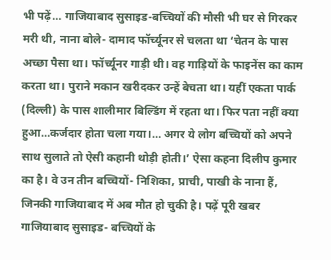भी पढ़ें… गाजियाबाद सुसाइड-बच्चियों की मौसी भी घर से गिरकर मरी थी, नाना बोले- दामाद फॉर्च्यूनर से चलता था ‘चेतन के पास अच्छा पैसा था। फॉर्च्यूनर गाड़ी थी। वह गाड़ियों के फाइनेंस का काम करता था। पुराने मकान खरीदकर उन्हें बेचता था। यहीं एकता पार्क (दिल्ली) के पास शालीमार बिल्डिंग में रहता था। फिर पता नहीं क्या हुआ…कर्जदार होता चला गया।… अगर ये लोग बच्चियों को अपने साथ सुलाते तो ऐसी कहानी थोड़ी होती।’ ऐसा कहना दिलीप कुमार का है। वे उन तीन बच्चियों- निशिका, प्राची, पाखी के नाना हैं, जिनकी गाजियाबाद में अब मौत हो चुकी है। पढ़ें पूरी खबर
गाजियाबाद सुसाइड- बच्चियों के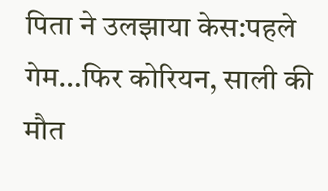पिता ने उलझाया केस:पहले गेम…फिर कोरियन, साली की मौत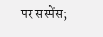पर सस्पेंस;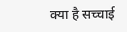क्या है सच्चाई